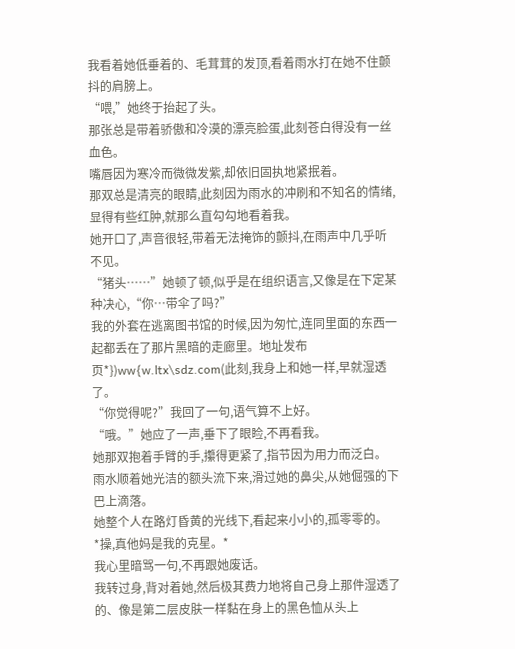我看着她低垂着的、毛茸茸的发顶,看着雨水打在她不住颤抖的肩膀上。
“喂,”她终于抬起了头。
那张总是带着骄傲和冷漠的漂亮脸蛋,此刻苍白得没有一丝血色。
嘴唇因为寒冷而微微发紫,却依旧固执地紧抿着。
那双总是清亮的眼睛,此刻因为雨水的冲刷和不知名的情绪,显得有些红肿,就那么直勾勾地看着我。
她开口了,声音很轻,带着无法掩饰的颤抖,在雨声中几乎听不见。
“猪头……”她顿了顿,似乎是在组织语言,又像是在下定某种决心,“你…带伞了吗?”
我的外套在逃离图书馆的时候,因为匆忙,连同里面的东西一起都丢在了那片黑暗的走廊里。地址发布页*})ww{w.ltx\sdz.com(此刻,我身上和她一样,早就湿透了。
“你觉得呢?”我回了一句,语气算不上好。
“哦。”她应了一声,垂下了眼睑,不再看我。
她那双抱着手臂的手,攥得更紧了,指节因为用力而泛白。
雨水顺着她光洁的额头流下来,滑过她的鼻尖,从她倔强的下巴上滴落。
她整个人在路灯昏黄的光线下,看起来小小的,孤零零的。
*操,真他妈是我的克星。*
我心里暗骂一句,不再跟她废话。
我转过身,背对着她,然后极其费力地将自己身上那件湿透了的、像是第二层皮肤一样黏在身上的黑色恤从头上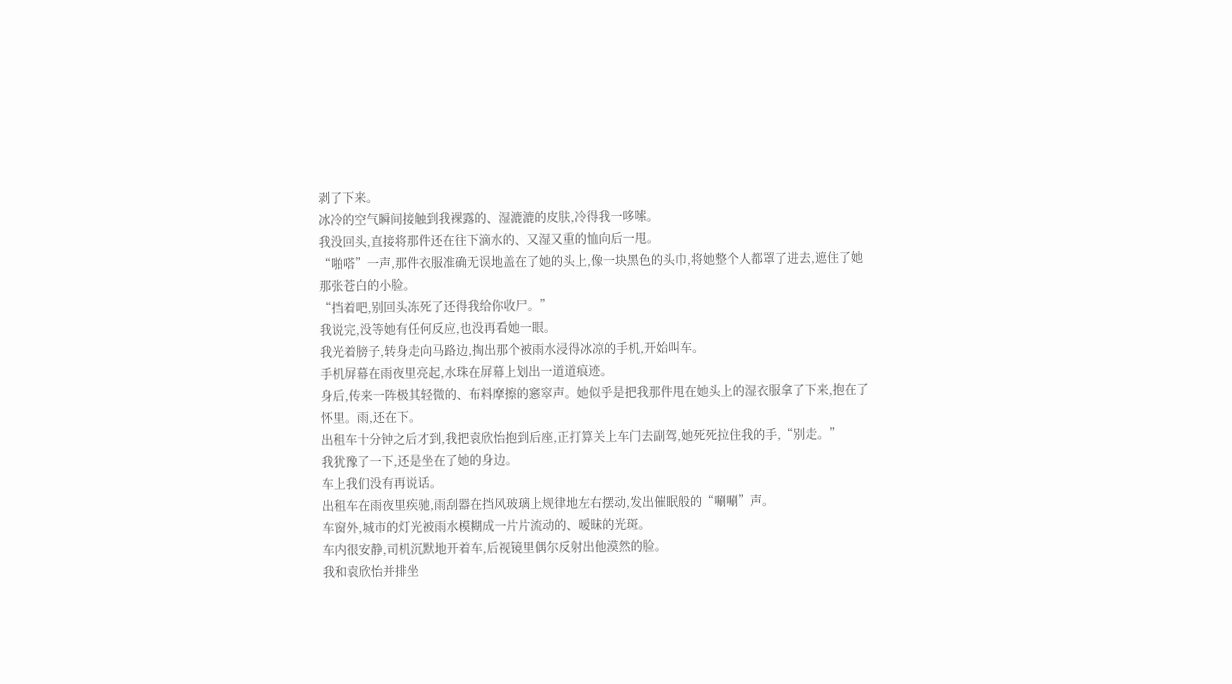剥了下来。
冰冷的空气瞬间接触到我裸露的、湿漉漉的皮肤,冷得我一哆嗦。
我没回头,直接将那件还在往下滴水的、又湿又重的恤向后一甩。
“啪嗒”一声,那件衣服准确无误地盖在了她的头上,像一块黑色的头巾,将她整个人都罩了进去,遮住了她那张苍白的小脸。
“挡着吧,别回头冻死了还得我给你收尸。”
我说完,没等她有任何反应,也没再看她一眼。
我光着膀子,转身走向马路边,掏出那个被雨水浸得冰凉的手机,开始叫车。
手机屏幕在雨夜里亮起,水珠在屏幕上划出一道道痕迹。
身后,传来一阵极其轻微的、布料摩擦的窸窣声。她似乎是把我那件甩在她头上的湿衣服拿了下来,抱在了怀里。雨,还在下。
出租车十分钟之后才到,我把袁欣怡抱到后座,正打算关上车门去副驾,她死死拉住我的手,“别走。”
我犹豫了一下,还是坐在了她的身边。
车上我们没有再说话。
出租车在雨夜里疾驰,雨刮器在挡风玻璃上规律地左右摆动,发出催眠般的“唰唰”声。
车窗外,城市的灯光被雨水模糊成一片片流动的、暧昧的光斑。
车内很安静,司机沉默地开着车,后视镜里偶尔反射出他漠然的脸。
我和袁欣怡并排坐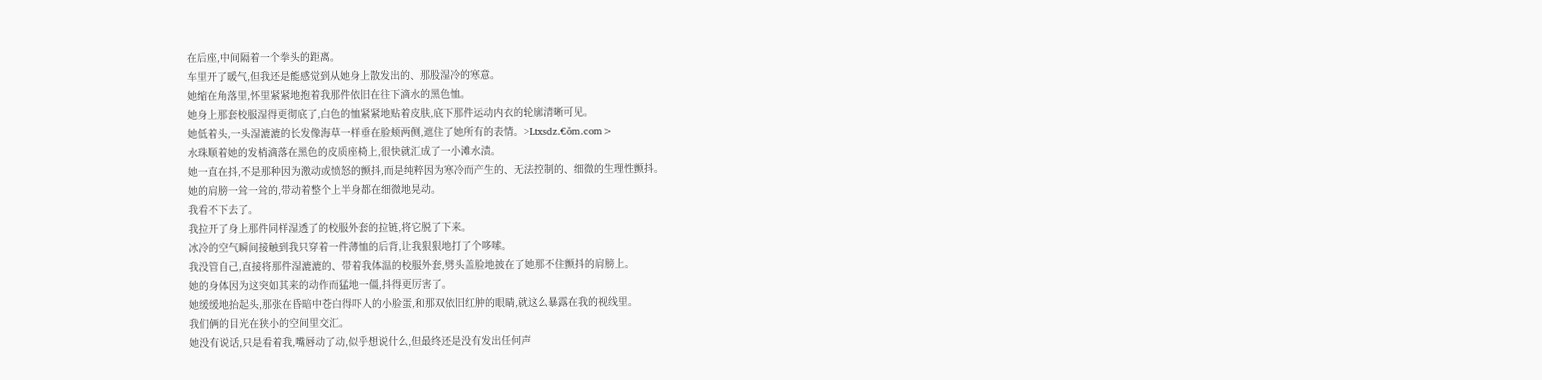在后座,中间隔着一个拳头的距离。
车里开了暖气,但我还是能感觉到从她身上散发出的、那股湿冷的寒意。
她缩在角落里,怀里紧紧地抱着我那件依旧在往下滴水的黑色恤。
她身上那套校服湿得更彻底了,白色的恤紧紧地贴着皮肤,底下那件运动内衣的轮廓清晰可见。
她低着头,一头湿漉漉的长发像海草一样垂在脸颊两侧,遮住了她所有的表情。>Ltxsdz.€ǒm.com>
水珠顺着她的发梢滴落在黑色的皮质座椅上,很快就汇成了一小滩水渍。
她一直在抖,不是那种因为激动或愤怒的颤抖,而是纯粹因为寒冷而产生的、无法控制的、细微的生理性颤抖。
她的肩膀一耸一耸的,带动着整个上半身都在细微地晃动。
我看不下去了。
我拉开了身上那件同样湿透了的校服外套的拉链,将它脱了下来。
冰冷的空气瞬间接触到我只穿着一件薄恤的后背,让我狠狠地打了个哆嗦。
我没管自己,直接将那件湿漉漉的、带着我体温的校服外套,劈头盖脸地披在了她那不住颤抖的肩膀上。
她的身体因为这突如其来的动作而猛地一僵,抖得更厉害了。
她缓缓地抬起头,那张在昏暗中苍白得吓人的小脸蛋,和那双依旧红肿的眼睛,就这么暴露在我的视线里。
我们俩的目光在狭小的空间里交汇。
她没有说话,只是看着我,嘴唇动了动,似乎想说什么,但最终还是没有发出任何声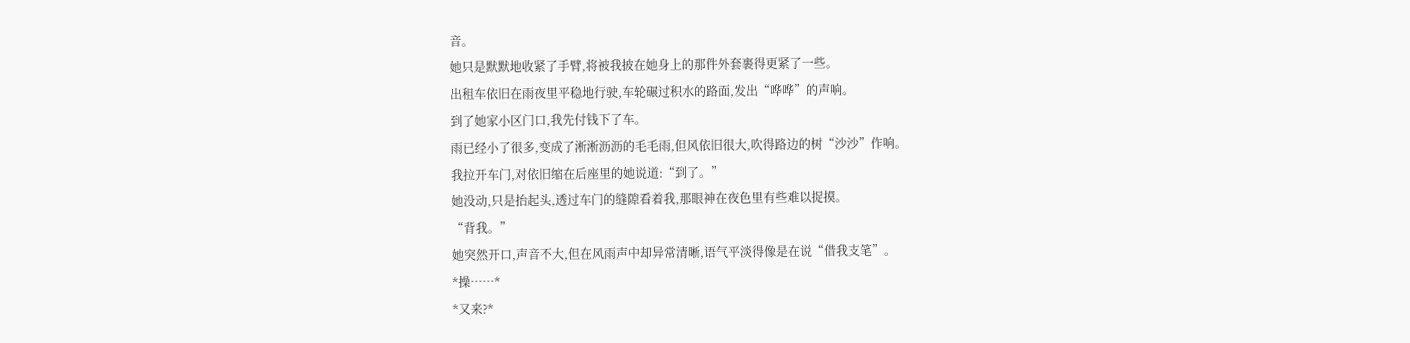音。
她只是默默地收紧了手臂,将被我披在她身上的那件外套裹得更紧了一些。
出租车依旧在雨夜里平稳地行驶,车轮碾过积水的路面,发出“哗哗”的声响。
到了她家小区门口,我先付钱下了车。
雨已经小了很多,变成了淅淅沥沥的毛毛雨,但风依旧很大,吹得路边的树“沙沙”作响。
我拉开车门,对依旧缩在后座里的她说道:“到了。”
她没动,只是抬起头,透过车门的缝隙看着我,那眼神在夜色里有些难以捉摸。
“背我。”
她突然开口,声音不大,但在风雨声中却异常清晰,语气平淡得像是在说“借我支笔”。
*操……*
*又来?*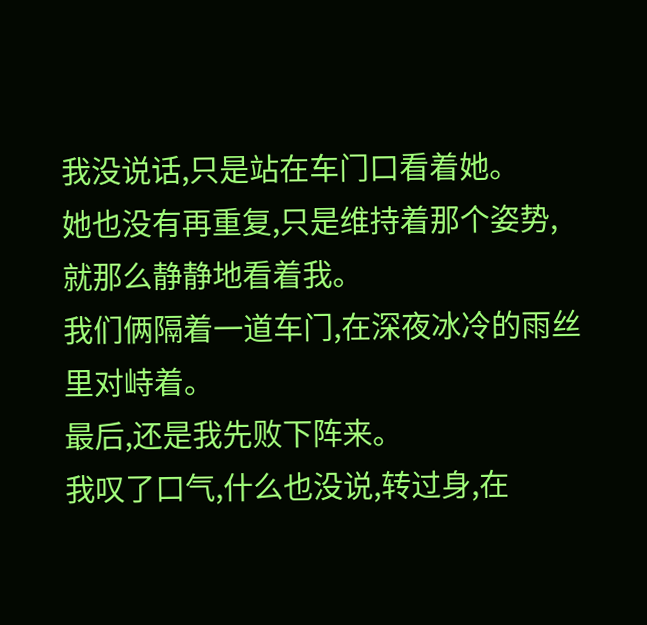我没说话,只是站在车门口看着她。
她也没有再重复,只是维持着那个姿势,就那么静静地看着我。
我们俩隔着一道车门,在深夜冰冷的雨丝里对峙着。
最后,还是我先败下阵来。
我叹了口气,什么也没说,转过身,在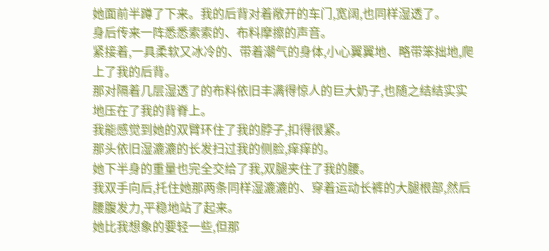她面前半蹲了下来。我的后背对着敞开的车门,宽阔,也同样湿透了。
身后传来一阵悉悉索索的、布料摩擦的声音。
紧接着,一具柔软又冰冷的、带着潮气的身体,小心翼翼地、略带笨拙地,爬上了我的后背。
那对隔着几层湿透了的布料依旧丰满得惊人的巨大奶子,也随之结结实实地压在了我的背脊上。
我能感觉到她的双臂环住了我的脖子,扣得很紧。
那头依旧湿漉漉的长发扫过我的侧脸,痒痒的。
她下半身的重量也完全交给了我,双腿夹住了我的腰。
我双手向后,托住她那两条同样湿漉漉的、穿着运动长裤的大腿根部,然后腰腹发力,平稳地站了起来。
她比我想象的要轻一些,但那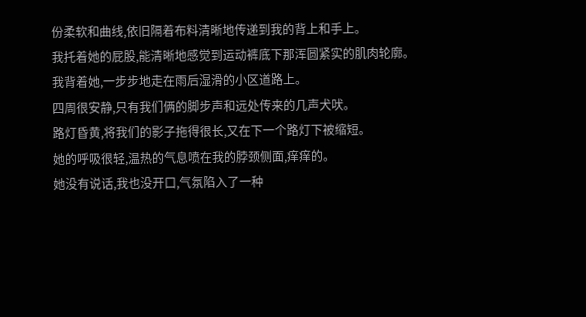份柔软和曲线,依旧隔着布料清晰地传递到我的背上和手上。
我托着她的屁股,能清晰地感觉到运动裤底下那浑圆紧实的肌肉轮廓。
我背着她,一步步地走在雨后湿滑的小区道路上。
四周很安静,只有我们俩的脚步声和远处传来的几声犬吠。
路灯昏黄,将我们的影子拖得很长,又在下一个路灯下被缩短。
她的呼吸很轻,温热的气息喷在我的脖颈侧面,痒痒的。
她没有说话,我也没开口,气氛陷入了一种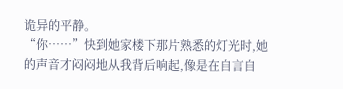诡异的平静。
“你……”快到她家楼下那片熟悉的灯光时,她的声音才闷闷地从我背后响起,像是在自言自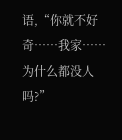语,“你就不好奇……我家……为什么都没人吗?”